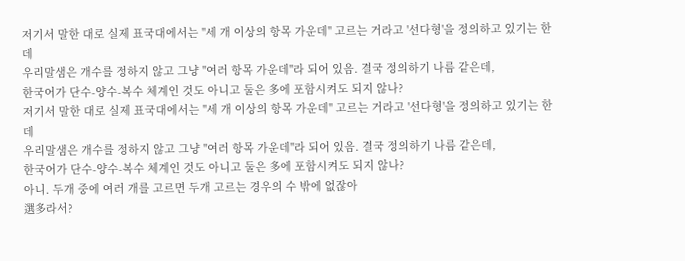저기서 말한 대로 실제 표국대에서는 "세 개 이상의 항목 가운데" 고르는 거라고 '선다형'을 정의하고 있기는 한데
우리말샘은 개수를 정하지 않고 그냥 "여러 항목 가운데"라 되어 있음. 결국 정의하기 나름 같은데,
한국어가 단수-양수-복수 체계인 것도 아니고 둘은 多에 포함시켜도 되지 않나?
저기서 말한 대로 실제 표국대에서는 "세 개 이상의 항목 가운데" 고르는 거라고 '선다형'을 정의하고 있기는 한데
우리말샘은 개수를 정하지 않고 그냥 "여러 항목 가운데"라 되어 있음. 결국 정의하기 나름 같은데,
한국어가 단수-양수-복수 체계인 것도 아니고 둘은 多에 포함시켜도 되지 않나?
아니. 두개 중에 여러 개를 고르면 두개 고르는 경우의 수 밖에 없잖아
選多라서?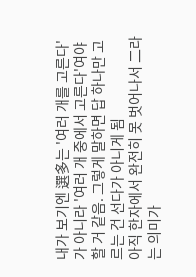내가 보기엔 選多는 '여러 개를 고른다'가 아니라 '여러 개 중에서 고른다'여야 할 거 같음. 그렇게 말하면 답 하나만 고르는 건 선다가 아니게 됨
아직 한자에서 완전히 못 벗어나서 二라는 의미가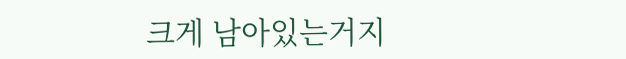크게 남아있는거지